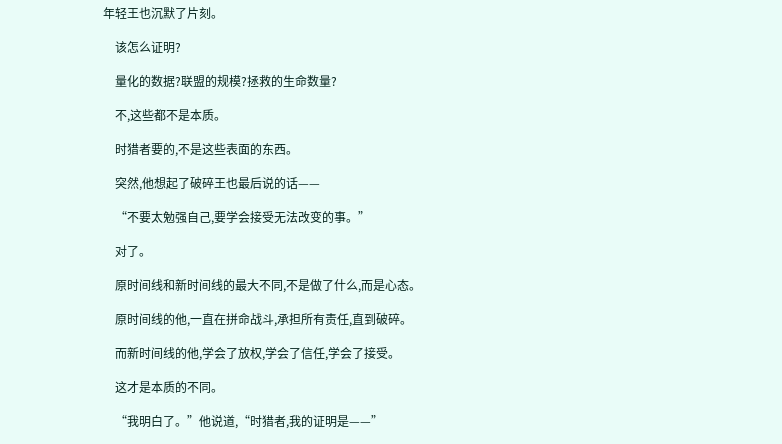年轻王也沉默了片刻。

    该怎么证明?

    量化的数据?联盟的规模?拯救的生命数量?

    不,这些都不是本质。

    时猎者要的,不是这些表面的东西。

    突然,他想起了破碎王也最后说的话——

    “不要太勉强自己,要学会接受无法改变的事。”

    对了。

    原时间线和新时间线的最大不同,不是做了什么,而是心态。

    原时间线的他,一直在拼命战斗,承担所有责任,直到破碎。

    而新时间线的他,学会了放权,学会了信任,学会了接受。

    这才是本质的不同。

    “我明白了。”他说道,“时猎者,我的证明是——”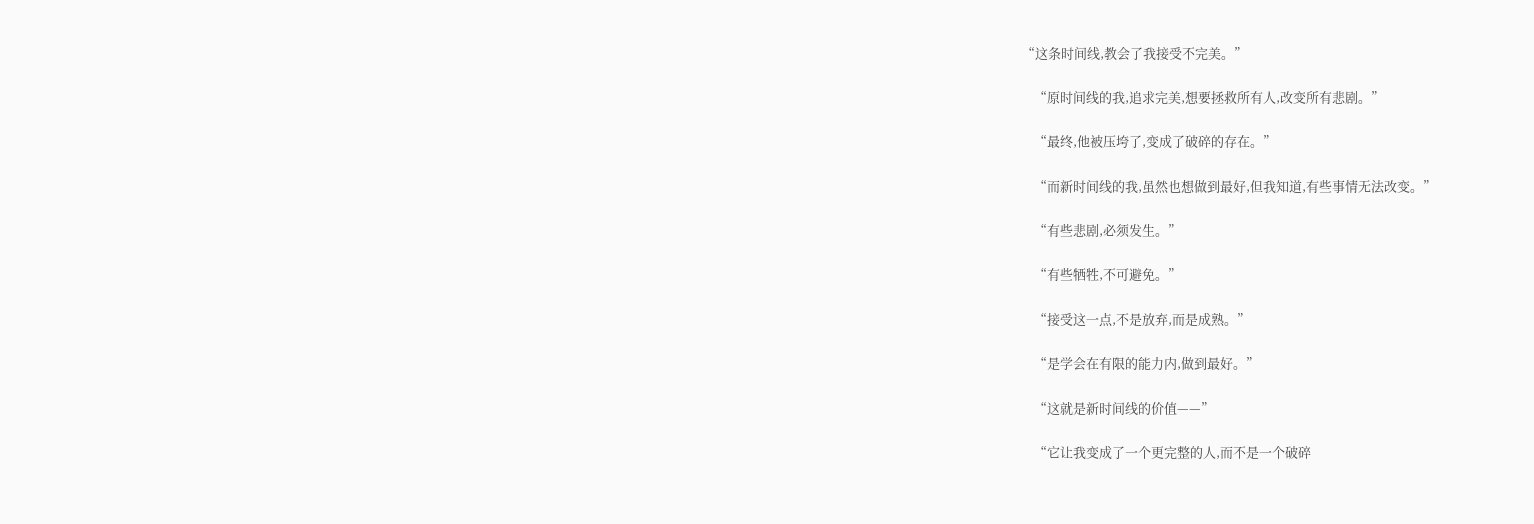“这条时间线,教会了我接受不完美。”

    “原时间线的我,追求完美,想要拯救所有人,改变所有悲剧。”

    “最终,他被压垮了,变成了破碎的存在。”

    “而新时间线的我,虽然也想做到最好,但我知道,有些事情无法改变。”

    “有些悲剧,必须发生。”

    “有些牺牲,不可避免。”

    “接受这一点,不是放弃,而是成熟。”

    “是学会在有限的能力内,做到最好。”

    “这就是新时间线的价值——”

    “它让我变成了一个更完整的人,而不是一个破碎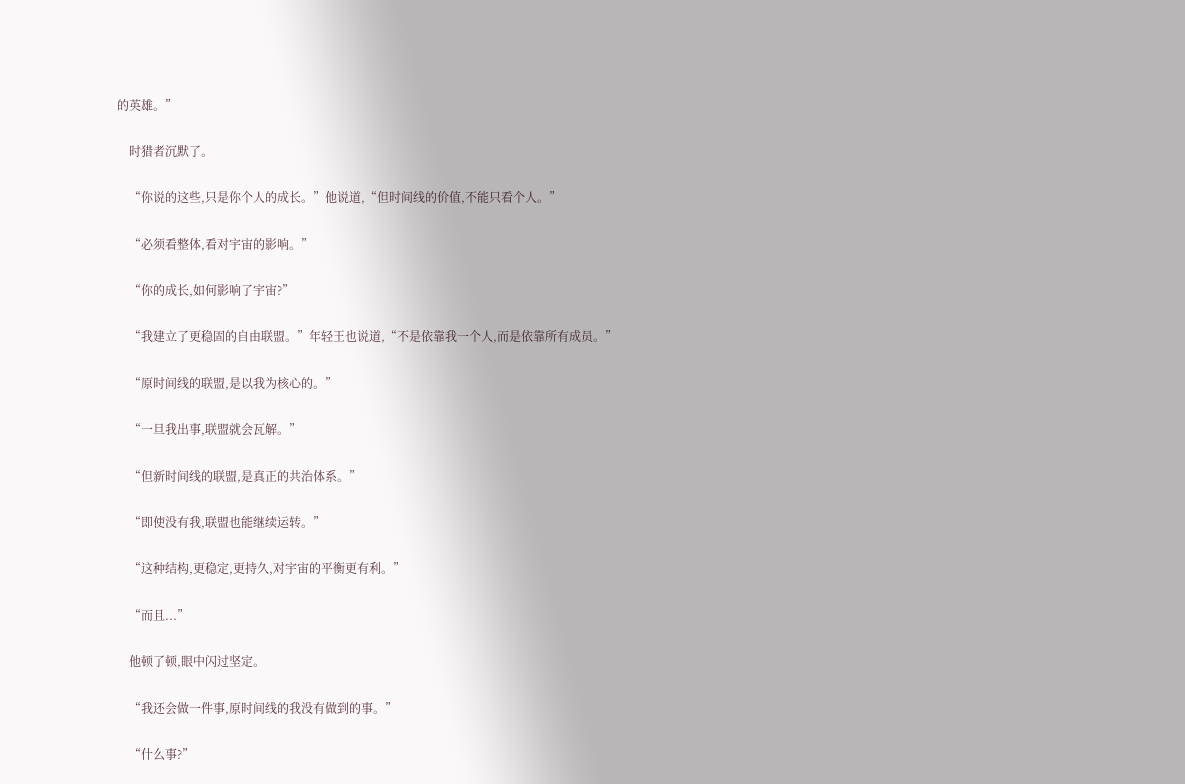的英雄。”

    时猎者沉默了。

    “你说的这些,只是你个人的成长。”他说道,“但时间线的价值,不能只看个人。”

    “必须看整体,看对宇宙的影响。”

    “你的成长,如何影响了宇宙?”

    “我建立了更稳固的自由联盟。”年轻王也说道,“不是依靠我一个人,而是依靠所有成员。”

    “原时间线的联盟,是以我为核心的。”

    “一旦我出事,联盟就会瓦解。”

    “但新时间线的联盟,是真正的共治体系。”

    “即使没有我,联盟也能继续运转。”

    “这种结构,更稳定,更持久,对宇宙的平衡更有利。”

    “而且...”

    他顿了顿,眼中闪过坚定。

    “我还会做一件事,原时间线的我没有做到的事。”

    “什么事?”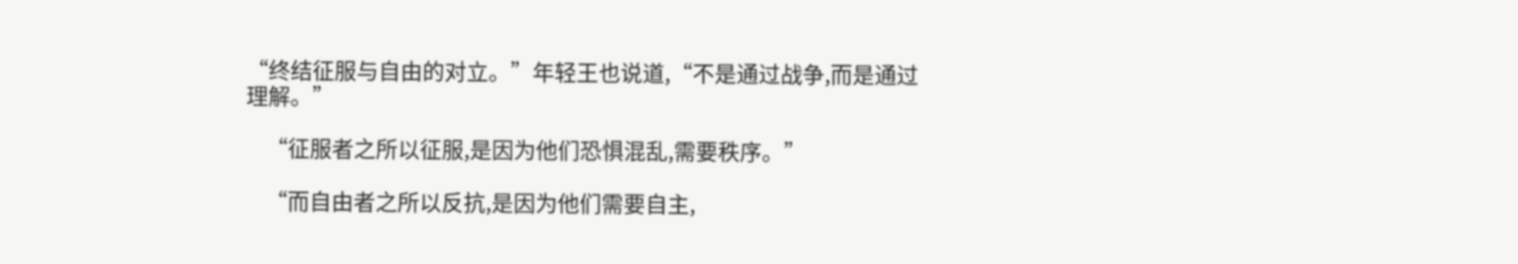“终结征服与自由的对立。”年轻王也说道,“不是通过战争,而是通过理解。”

    “征服者之所以征服,是因为他们恐惧混乱,需要秩序。”

    “而自由者之所以反抗,是因为他们需要自主,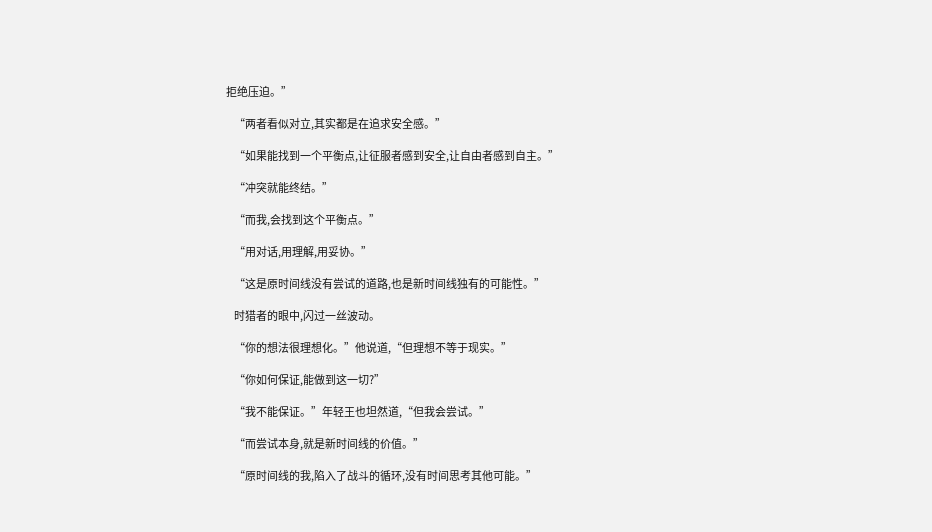拒绝压迫。”

    “两者看似对立,其实都是在追求安全感。”

    “如果能找到一个平衡点,让征服者感到安全,让自由者感到自主。”

    “冲突就能终结。”

    “而我,会找到这个平衡点。”

    “用对话,用理解,用妥协。”

    “这是原时间线没有尝试的道路,也是新时间线独有的可能性。”

    时猎者的眼中,闪过一丝波动。

    “你的想法很理想化。”他说道,“但理想不等于现实。”

    “你如何保证,能做到这一切?”

    “我不能保证。”年轻王也坦然道,“但我会尝试。”

    “而尝试本身,就是新时间线的价值。”

    “原时间线的我,陷入了战斗的循环,没有时间思考其他可能。”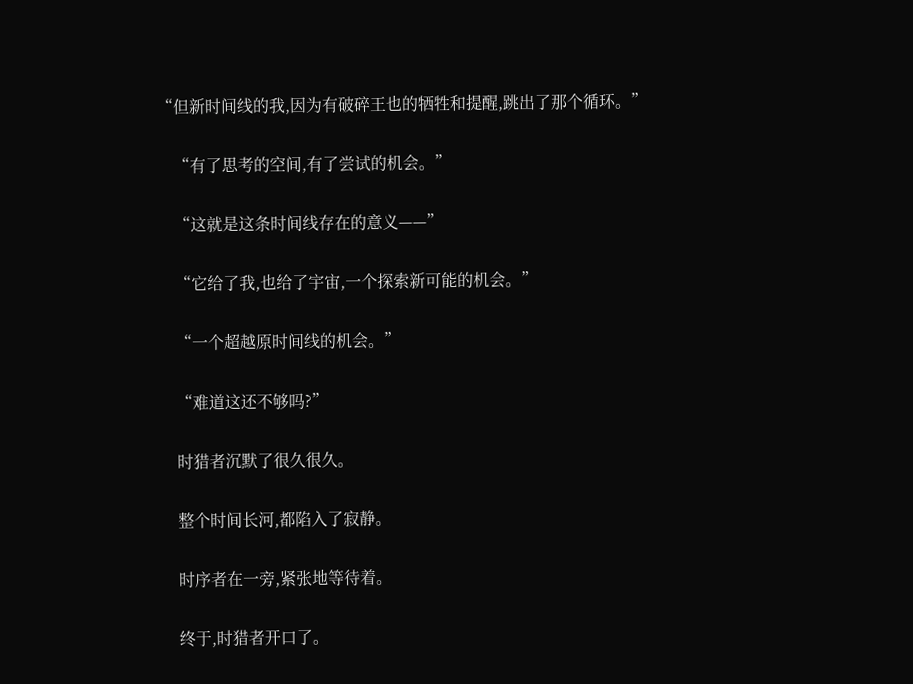“但新时间线的我,因为有破碎王也的牺牲和提醒,跳出了那个循环。”

    “有了思考的空间,有了尝试的机会。”

    “这就是这条时间线存在的意义——”

    “它给了我,也给了宇宙,一个探索新可能的机会。”

    “一个超越原时间线的机会。”

    “难道这还不够吗?”

    时猎者沉默了很久很久。

    整个时间长河,都陷入了寂静。

    时序者在一旁,紧张地等待着。

    终于,时猎者开口了。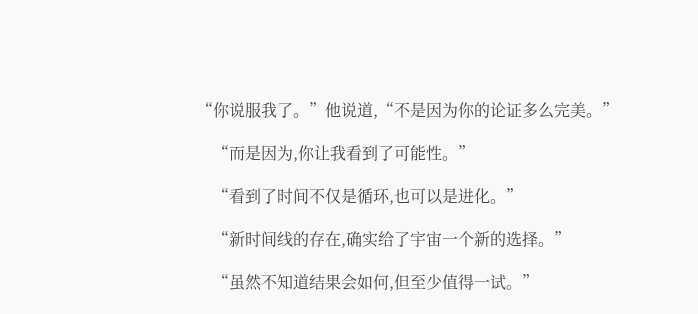“你说服我了。”他说道,“不是因为你的论证多么完美。”

    “而是因为,你让我看到了可能性。”

    “看到了时间不仅是循环,也可以是进化。”

    “新时间线的存在,确实给了宇宙一个新的选择。”

    “虽然不知道结果会如何,但至少值得一试。”